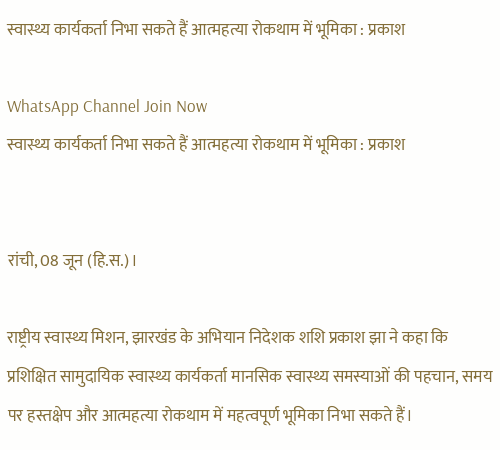स्वास्थ्य कार्यकर्ता निभा सकते हैं आत्महत्या रोकथाम में भूमिका : प्रकाश

WhatsApp Channel Join Now
स्वास्थ्य कार्यकर्ता निभा सकते हैं आत्महत्या रोकथाम में भूमिका : प्रकाश


रांची, 08 जून (हि.स.)।

राष्ट्रीय स्वास्थ्य मिशन, झारखंड के अभियान निदेशक शशि प्रकाश झा ने कहा कि प्रशिक्षित सामुदायिक स्वास्थ्य कार्यकर्ता मानसिक स्वास्थ्य समस्याओं की पहचान, समय पर हस्तक्षेप और आत्महत्या रोकथाम में महत्वपूर्ण भूमिका निभा सकते हैं।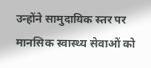उन्होंने सामुदायिक स्तर पर मानसिक स्वास्थ्य सेवाओं को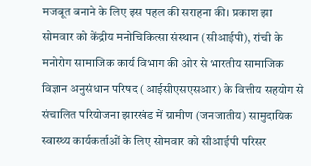मजबूत बनाने के लिए इस पहल की सराहना की। प्रकाश झा सोमवार को केंद्रीय मनोचिकित्सा संस्थान (सीआईपी), रांची के मनोरोग सामाजिक कार्य विभाग की ओर से भारतीय सामाजिक विज्ञान अनुसंधान परिषद (आईसीएसएसआर) के वित्तीय सहयोग से संचालित परियोजना झारखंड में ग्रामीण (जनजातीय) सामुदायिक स्वास्थ्य कार्यकर्ताओं के लिए सोमवार को सीआईपी परिसर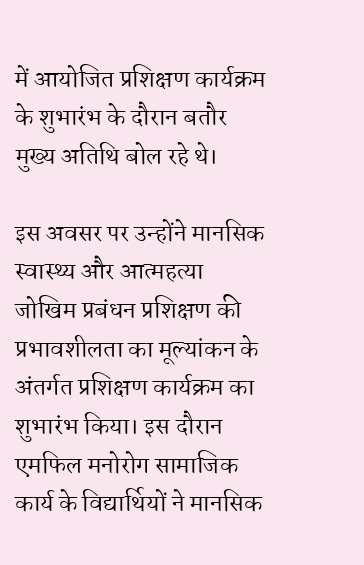में आयोजित प्रशिक्षण कार्यक्रम के शुभारंभ के दौरान बतौर मुख्य अतिथि बोल रहे थे।

इस अवसर पर उन्होंने मानसिक स्वास्थ्य और आत्महत्या जोखिम प्रबंधन प्रशिक्षण की प्रभावशीलता का मूल्यांकन के अंतर्गत प्रशिक्षण कार्यक्रम का शुभारंभ किया। इस दौरान एमफिल मनोरोग सामाजिक कार्य के विद्यार्थियों ने मानसिक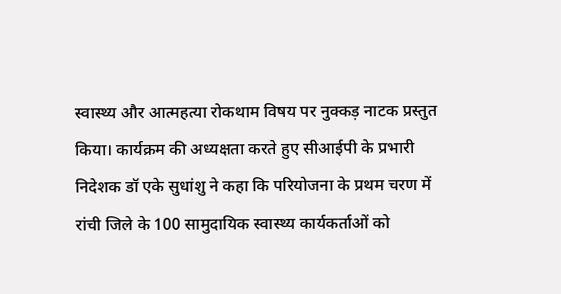स्वास्थ्य और आत्महत्या रोकथाम विषय पर नुक्कड़ नाटक प्रस्तुत किया। कार्यक्रम की अध्यक्षता करते हुए सीआईपी के प्रभारी निदेशक डॉ एके सुधांशु ने कहा कि परियोजना के प्रथम चरण में रांची जिले के 100 सामुदायिक स्वास्थ्य कार्यकर्ताओं को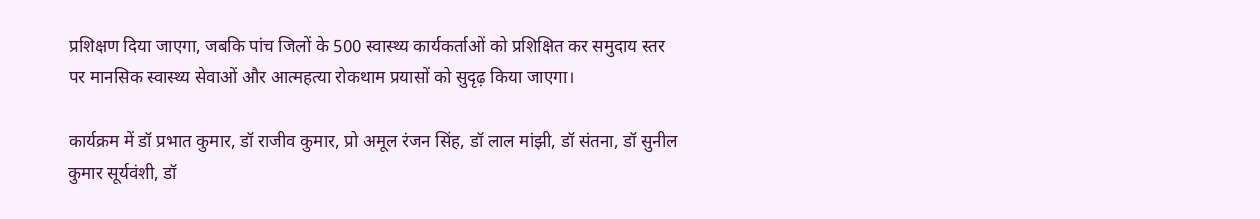प्रशिक्षण दिया जाएगा, जबकि पांच जिलों के 500 स्वास्थ्य कार्यकर्ताओं को प्रशिक्षित कर समुदाय स्तर पर मानसिक स्वास्थ्य सेवाओं और आत्महत्या रोकथाम प्रयासों को सुदृढ़ किया जाएगा।

कार्यक्रम में डॉ प्रभात कुमार, डॉ राजीव कुमार, प्रो अमूल रंजन सिंह, डॉ लाल मांझी, डॉ संतना, डॉ सुनील कुमार सूर्यवंशी, डॉ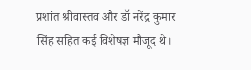प्रशांत श्रीवास्तव और डॉ नरेंद्र कुमार सिंह सहित कई विशेषज्ञ मौजूद थे।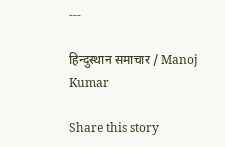---

हिन्दुस्थान समाचार / Manoj Kumar

Share this story